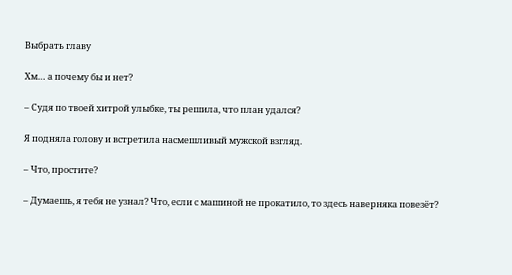Выбрать главу

Хм… а почему бы и нет?

– Судя по твоей хитрой улыбке, ты решила, что план удался?

Я подняла голову и встретила насмешливый мужской взгляд.

– Что, простите?

– Думаешь, я тебя не узнал? Что, если с машиной не прокатило, то здесь наверняка повезёт?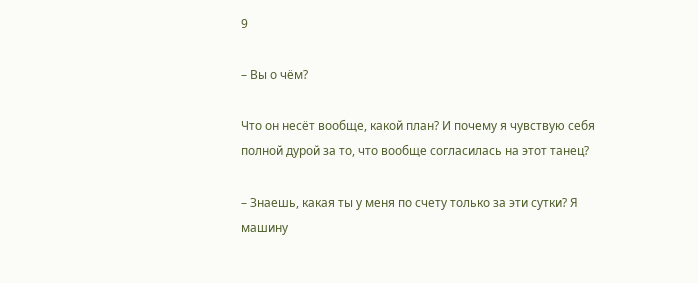9

– Вы о чём?

Что он несёт вообще, какой план? И почему я чувствую себя полной дурой за то, что вообще согласилась на этот танец?

– Знаешь, какая ты у меня по счету только за эти сутки? Я машину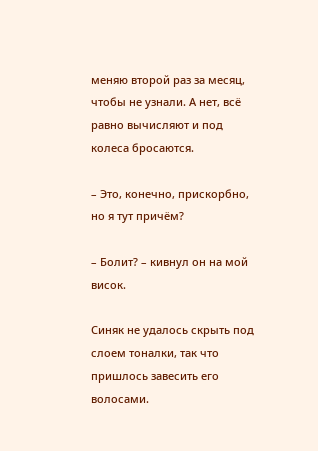меняю второй раз за месяц, чтобы не узнали. А нет, всё равно вычисляют и под колеса бросаются.

– Это, конечно, прискорбно, но я тут причём?

– Болит? – кивнул он на мой висок.

Синяк не удалось скрыть под слоем тоналки, так что пришлось завесить его волосами.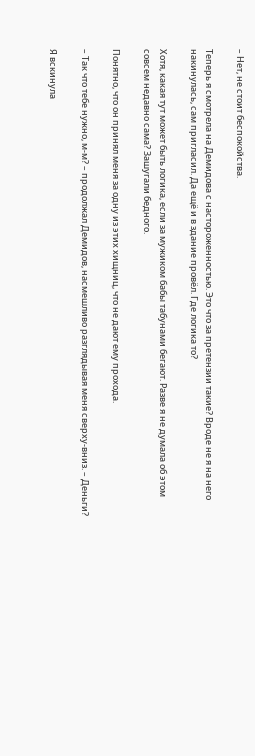– Нет, не стоит беспокойства.

Теперь я смотрела на Демидова с настороженностью. Это что за претензии такие? Вроде не я на него накинулась, сам пригласил. Да ещё и в здание провёл. Где логика то?

Хотя, какая тут может быть логика, если за мужиком бабы табунами бегают. Разве я не думала об этом совсем недавно сама? Зашугали бедного.

Понятно, что он принял меня за одну из этих хищниц, что не дают ему прохода.

– Так что тебе нужно, м-м? – продолжал Демидов, насмешливо разглядывая меня сверху-вниз. – Деньги?

Я вскинула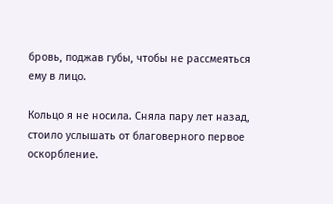бровь, поджав губы, чтобы не рассмеяться ему в лицо.

Кольцо я не носила. Сняла пару лет назад, стоило услышать от благоверного первое оскорбление.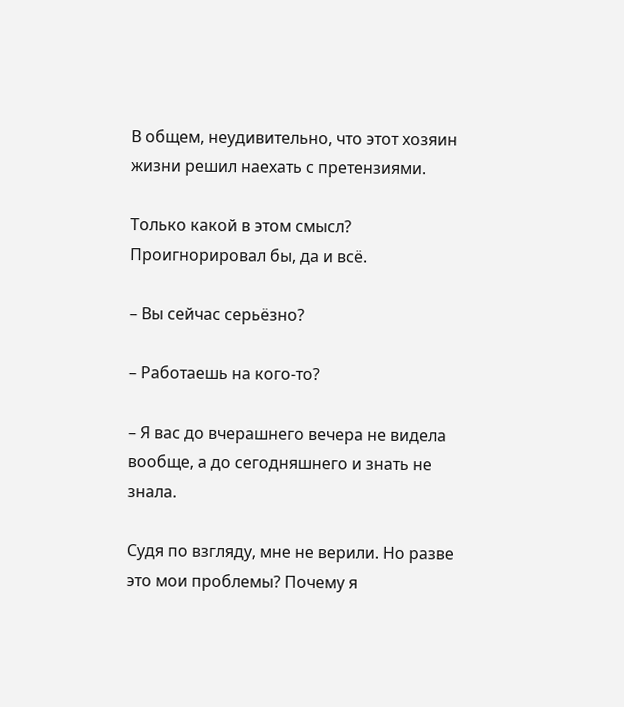В общем, неудивительно, что этот хозяин жизни решил наехать с претензиями.

Только какой в этом смысл? Проигнорировал бы, да и всё.

– Вы сейчас серьёзно?

– Работаешь на кого-то?

– Я вас до вчерашнего вечера не видела вообще, а до сегодняшнего и знать не знала.

Судя по взгляду, мне не верили. Но разве это мои проблемы? Почему я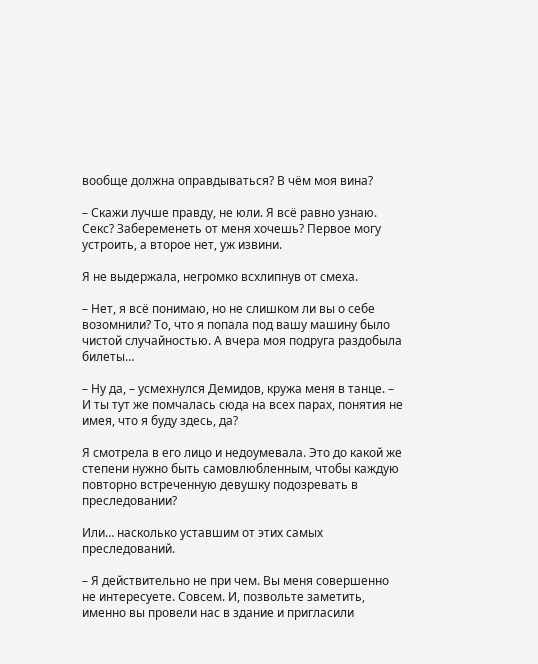вообще должна оправдываться? В чём моя вина?

– Скажи лучше правду, не юли. Я всё равно узнаю. Секс? Забеременеть от меня хочешь? Первое могу устроить, а второе нет, уж извини.

Я не выдержала, негромко всхлипнув от смеха.

– Нет, я всё понимаю, но не слишком ли вы о себе возомнили? То, что я попала под вашу машину было чистой случайностью. А вчера моя подруга раздобыла билеты…

– Ну да, – усмехнулся Демидов, кружа меня в танце. – И ты тут же помчалась сюда на всех парах, понятия не имея, что я буду здесь, да?

Я смотрела в его лицо и недоумевала. Это до какой же степени нужно быть самовлюбленным, чтобы каждую повторно встреченную девушку подозревать в преследовании?

Или… насколько уставшим от этих самых преследований.

– Я действительно не при чем. Вы меня совершенно не интересуете. Совсем. И, позвольте заметить, именно вы провели нас в здание и пригласили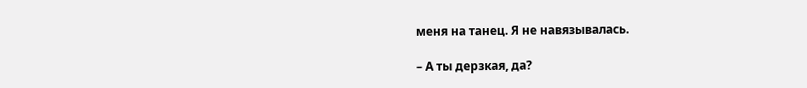меня на танец. Я не навязывалась.

– А ты дерзкая, да?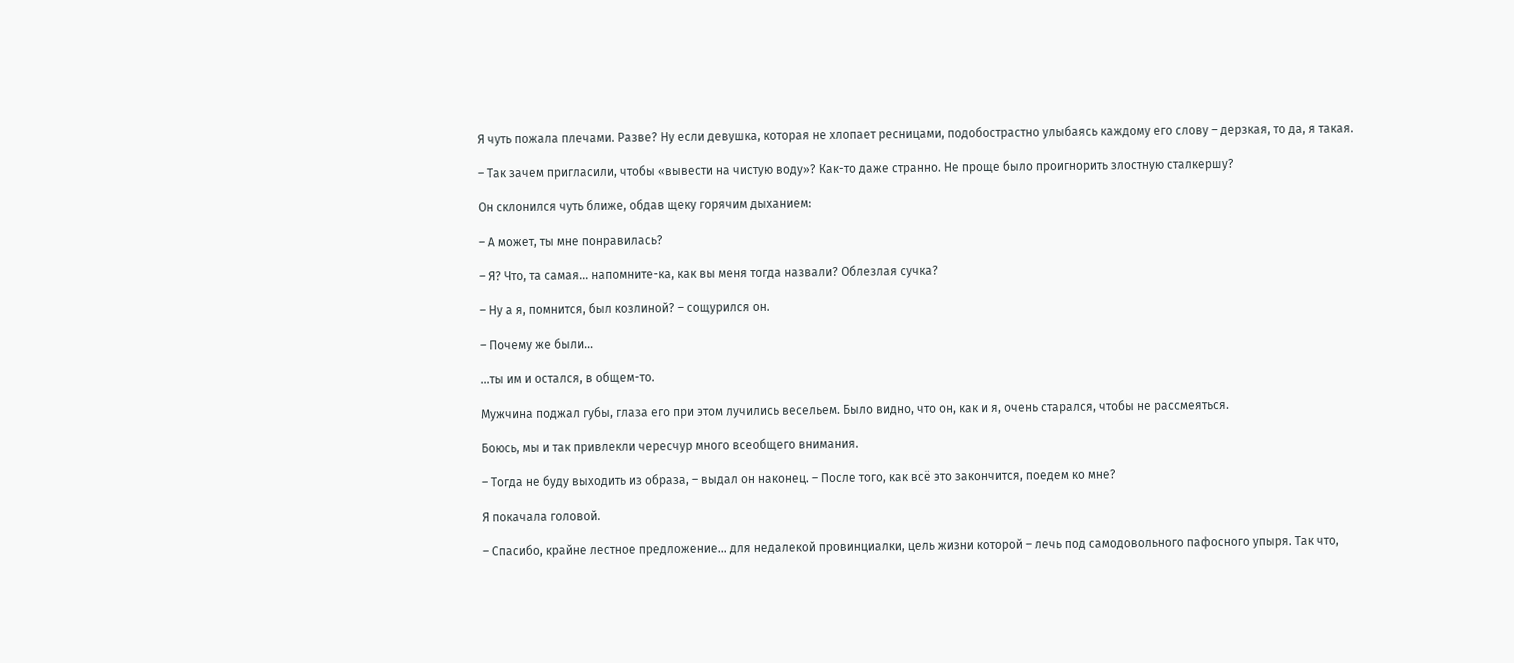Я чуть пожала плечами. Разве? Ну если девушка, которая не хлопает ресницами, подобострастно улыбаясь каждому его слову – дерзкая, то да, я такая.

– Так зачем пригласили, чтобы «вывести на чистую воду»? Как-то даже странно. Не проще было проигнорить злостную сталкершу?

Он склонился чуть ближе, обдав щеку горячим дыханием:

– А может, ты мне понравилась?

– Я? Что, та самая… напомните-ка, как вы меня тогда назвали? Облезлая сучка?

– Ну а я, помнится, был козлиной? – сощурился он.

– Почему же были…

…ты им и остался, в общем-то.

Мужчина поджал губы, глаза его при этом лучились весельем. Было видно, что он, как и я, очень старался, чтобы не рассмеяться.

Боюсь, мы и так привлекли чересчур много всеобщего внимания.

– Тогда не буду выходить из образа, – выдал он наконец. – После того, как всё это закончится, поедем ко мне?

Я покачала головой.

– Спасибо, крайне лестное предложение… для недалекой провинциалки, цель жизни которой – лечь под самодовольного пафосного упыря. Так что,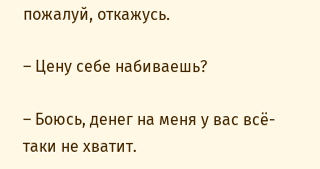пожалуй, откажусь.

– Цену себе набиваешь?

– Боюсь, денег на меня у вас всё-таки не хватит.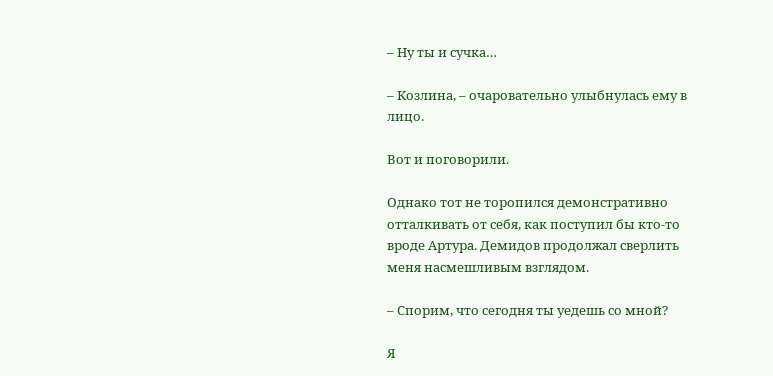– Ну ты и сучка…

– Козлина, – очаровательно улыбнулась ему в лицо.

Вот и поговорили.

Однако тот не торопился демонстративно отталкивать от себя, как поступил бы кто-то вроде Артура. Демидов продолжал сверлить меня насмешливым взглядом.

– Спорим, что сегодня ты уедешь со мной?

Я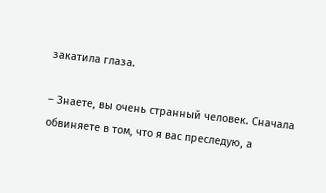закатила глаза.

– Знаете, вы очень странный человек. Сначала обвиняете в том, что я вас преследую, а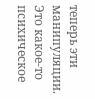теперь эти манипуляции. Это какое-то психическое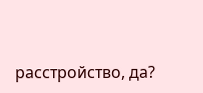расстройство, да?